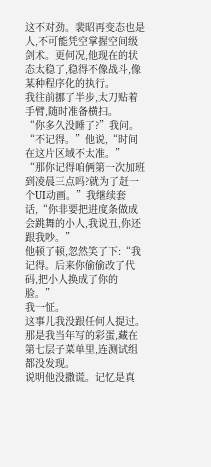这不对劲。裴昭再变态也是人,不可能凭空掌握空间级剑术。更何况,他现在的状态太稳了,稳得不像战斗,像某种程序化的执行。
我往前挪了半步,太刀贴着手臂,随时准备横扫。
“你多久没睡了?”我问。
“不记得。”他说,“时间在这片区域不太准。”
“那你记得咱俩第一次加班到凌晨三点吗?就为了赶一个UI动画。”我继续套话,“你非要把进度条做成会跳舞的小人,我说丑,你还跟我吵。”
他顿了顿,忽然笑了下:“我记得。后来你偷偷改了代码,把小人换成了你的脸。”
我一怔。
这事儿我没跟任何人提过。那是我当年写的彩蛋,藏在第七层子菜单里,连测试组都没发现。
说明他没撒谎。记忆是真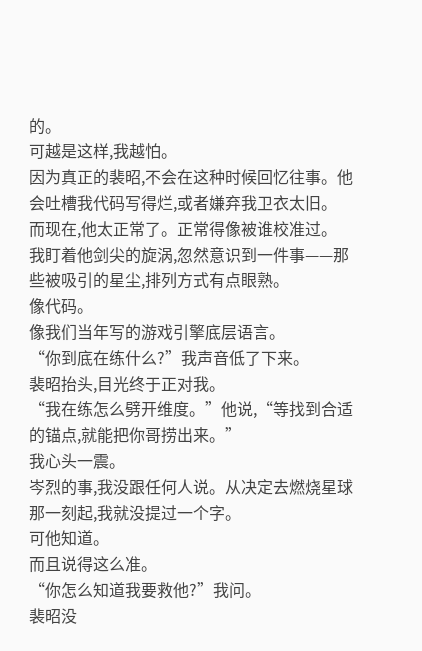的。
可越是这样,我越怕。
因为真正的裴昭,不会在这种时候回忆往事。他会吐槽我代码写得烂,或者嫌弃我卫衣太旧。
而现在,他太正常了。正常得像被谁校准过。
我盯着他剑尖的旋涡,忽然意识到一件事——那些被吸引的星尘,排列方式有点眼熟。
像代码。
像我们当年写的游戏引擎底层语言。
“你到底在练什么?”我声音低了下来。
裴昭抬头,目光终于正对我。
“我在练怎么劈开维度。”他说,“等找到合适的锚点,就能把你哥捞出来。”
我心头一震。
岑烈的事,我没跟任何人说。从决定去燃烧星球那一刻起,我就没提过一个字。
可他知道。
而且说得这么准。
“你怎么知道我要救他?”我问。
裴昭没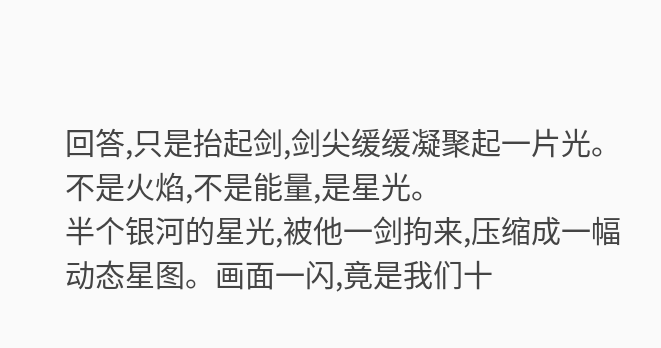回答,只是抬起剑,剑尖缓缓凝聚起一片光。
不是火焰,不是能量,是星光。
半个银河的星光,被他一剑拘来,压缩成一幅动态星图。画面一闪,竟是我们十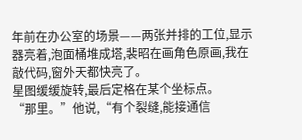年前在办公室的场景——两张并排的工位,显示器亮着,泡面桶堆成塔,裴昭在画角色原画,我在敲代码,窗外天都快亮了。
星图缓缓旋转,最后定格在某个坐标点。
“那里。”他说,“有个裂缝,能接通信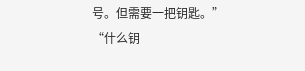号。但需要一把钥匙。”
“什么钥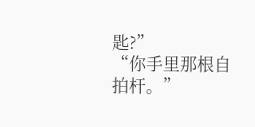匙?”
“你手里那根自拍杆。”